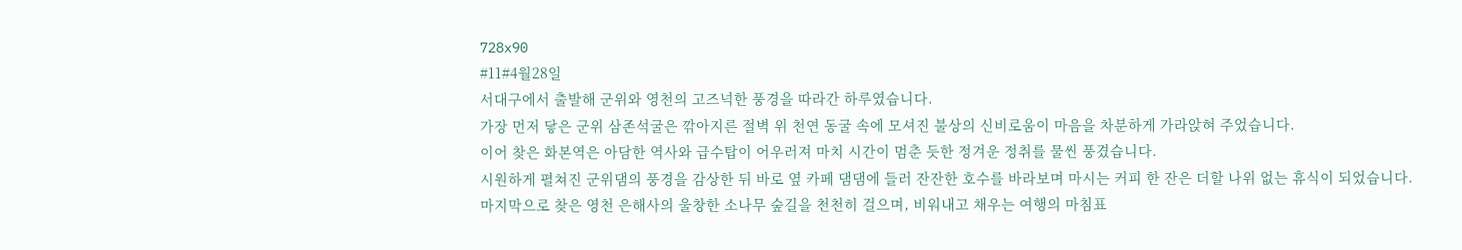728x90
#11#4월28일
서대구에서 출발해 군위와 영천의 고즈넉한 풍경을 따라간 하루였습니다.
가장 먼저 닿은 군위 삼존석굴은 깎아지른 절벽 위 천연 동굴 속에 모셔진 불상의 신비로움이 마음을 차분하게 가라앉혀 주었습니다.
이어 찾은 화본역은 아담한 역사와 급수탑이 어우러져 마치 시간이 멈춘 듯한 정겨운 정취를 물씬 풍겼습니다.
시원하게 펼쳐진 군위댐의 풍경을 감상한 뒤 바로 옆 카페 댐댐에 들러 잔잔한 호수를 바라보며 마시는 커피 한 잔은 더할 나위 없는 휴식이 되었습니다.
마지막으로 찾은 영천 은해사의 울창한 소나무 숲길을 천천히 걸으며, 비워내고 채우는 여행의 마침표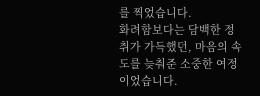를 찍었습니다.
화려함보다는 담백한 정취가 가득했던, 마음의 속도를 늦춰준 소중한 여정이었습니다.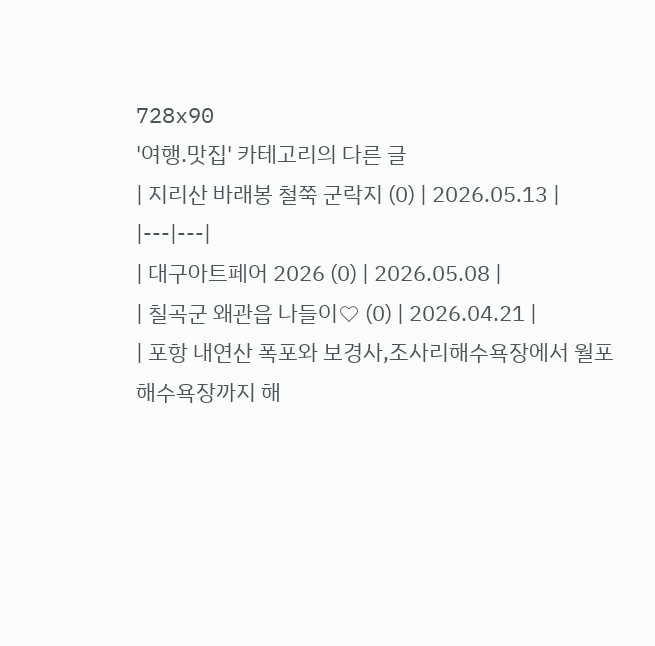728x90
'여행.맛집' 카테고리의 다른 글
| 지리산 바래봉 철쭉 군락지 (0) | 2026.05.13 |
|---|---|
| 대구아트페어 2026 (0) | 2026.05.08 |
| 칠곡군 왜관읍 나들이♡ (0) | 2026.04.21 |
| 포항 내연산 폭포와 보경사,조사리해수욕장에서 월포해수욕장까지 해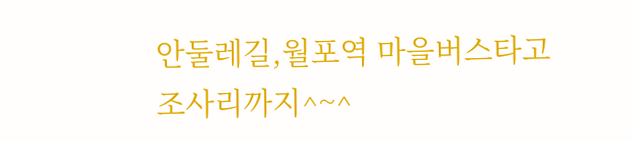안둘레길,월포역 마을버스타고 조사리까지^~^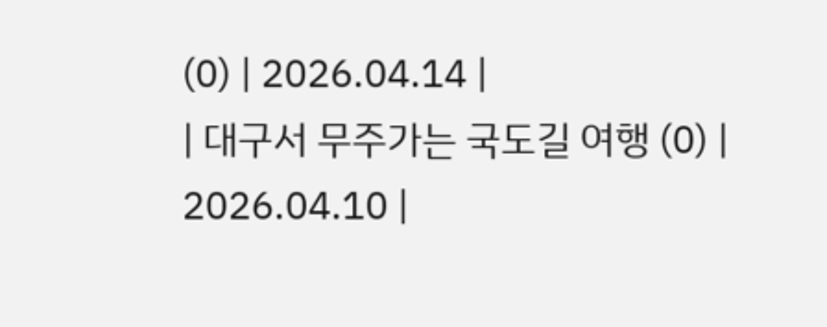(0) | 2026.04.14 |
| 대구서 무주가는 국도길 여행 (0) | 2026.04.10 |